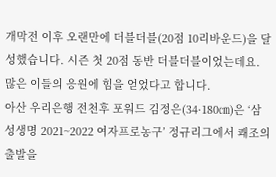개막전 이후 오랜만에 더블더블(20점 10리바운드)을 달성했습니다. 시즌 첫 20점 동반 더블더블이었는데요. 많은 이들의 응원에 힘을 얻었다고 합니다.
아산 우리은행 전천후 포워드 김정은(34·180㎝)은 ‘삼성생명 2021~2022 여자프로농구’ 정규리그에서 쾌조의 출발을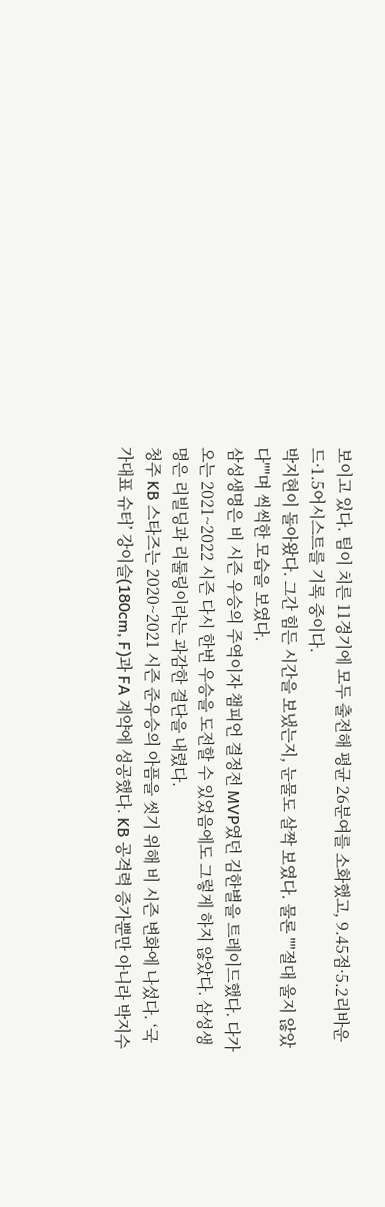보이고 있다. 팀이 치른 11경기에 모두 출전해 평균 26분여를 소화했고, 9.45점·5.2리바운드·1.5어시스트를 기록 중이다.
박지현이 돌아왔다. 그간 힘든 시간을 보냈는지, 눈물도 살짝 보였다. 물론 ""절대 울지 않았다""며 씩씩한 모습을 보였다.
삼성생명은 비 시즌 우승의 주역이자 챔피언 결정전 MVP였던 김한별을 트레이드했다. 다가오는 2021~2022 시즌 다시 한번 우승을 도전할 수 있었음에도 그렇게 하지 않았다. 삼성생명은 리빌딩과 리툴링이라는 과감한 결단을 내렸다.
청주 KB 스타즈는 2020~2021 시즌 준우승의 아픔을 씻기 위해 비 시즌 변화에 나섰다. ‘국가대표 슈터’ 강이슬(180cm, F)과 FA 계약에 성공했다. KB 공격력 증가뿐만 아니라 박지수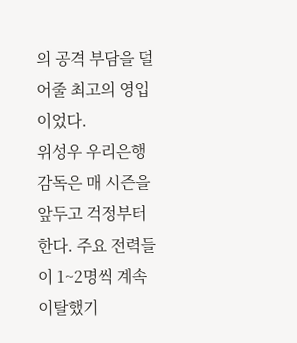의 공격 부담을 덜어줄 최고의 영입이었다.
위성우 우리은행 감독은 매 시즌을 앞두고 걱정부터 한다. 주요 전력들이 1~2명씩 계속 이탈했기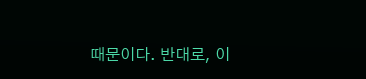때문이다. 반대로, 이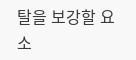탈을 보강할 요소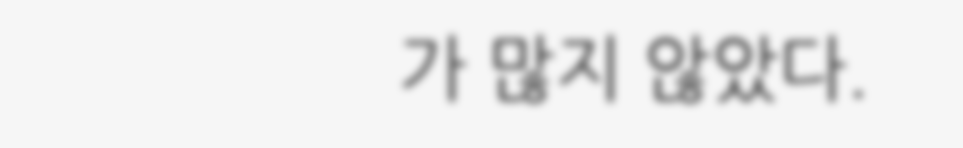가 많지 않았다.